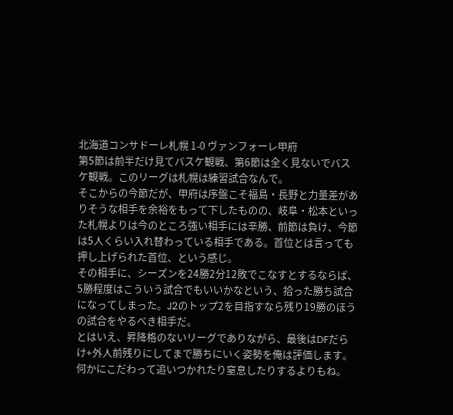北海道コンサドーレ札幌 1-0 ヴァンフォーレ甲府
第5節は前半だけ見てバスケ観戦、第6節は全く見ないでバスケ観戦。このリーグは札幌は練習試合なんで。
そこからの今節だが、甲府は序盤こそ福島・長野と力量差がありそうな相手を余裕をもって下したものの、岐阜・松本といった札幌よりは今のところ強い相手には辛勝、前節は負け、今節は5人くらい入れ替わっている相手である。首位とは言っても押し上げられた首位、という感じ。
その相手に、シーズンを24勝2分12敗でこなすとするならば、5勝程度はこういう試合でもいいかなという、拾った勝ち試合になってしまった。J2のトップ2を目指すなら残り19勝のほうの試合をやるべき相手だ。
とはいえ、昇降格のないリーグでありながら、最後はDFだらけ+外人前残りにしてまで勝ちにいく姿勢を俺は評価します。
何かにこだわって追いつかれたり窒息したりするよりもね。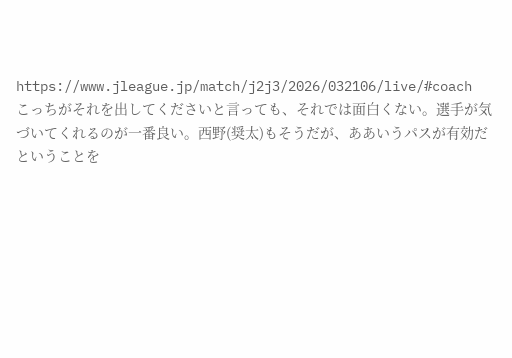https://www.jleague.jp/match/j2j3/2026/032106/live/#coach
こっちがそれを出してくださいと言っても、それでは面白くない。選手が気づいてくれるのが一番良い。西野(奨太)もそうだが、ああいうパスが有効だということを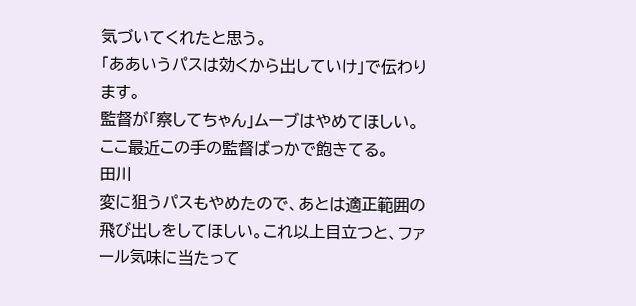気づいてくれたと思う。
「ああいうパスは効くから出していけ」で伝わります。
監督が「察してちゃん」ムーブはやめてほしい。ここ最近この手の監督ばっかで飽きてる。
田川
変に狙うパスもやめたので、あとは適正範囲の飛び出しをしてほしい。これ以上目立つと、ファール気味に当たって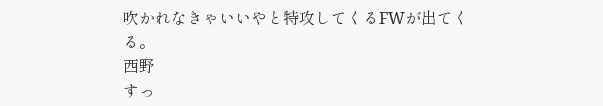吹かれなきゃいいやと特攻してくるFWが出てくる。
西野
すっ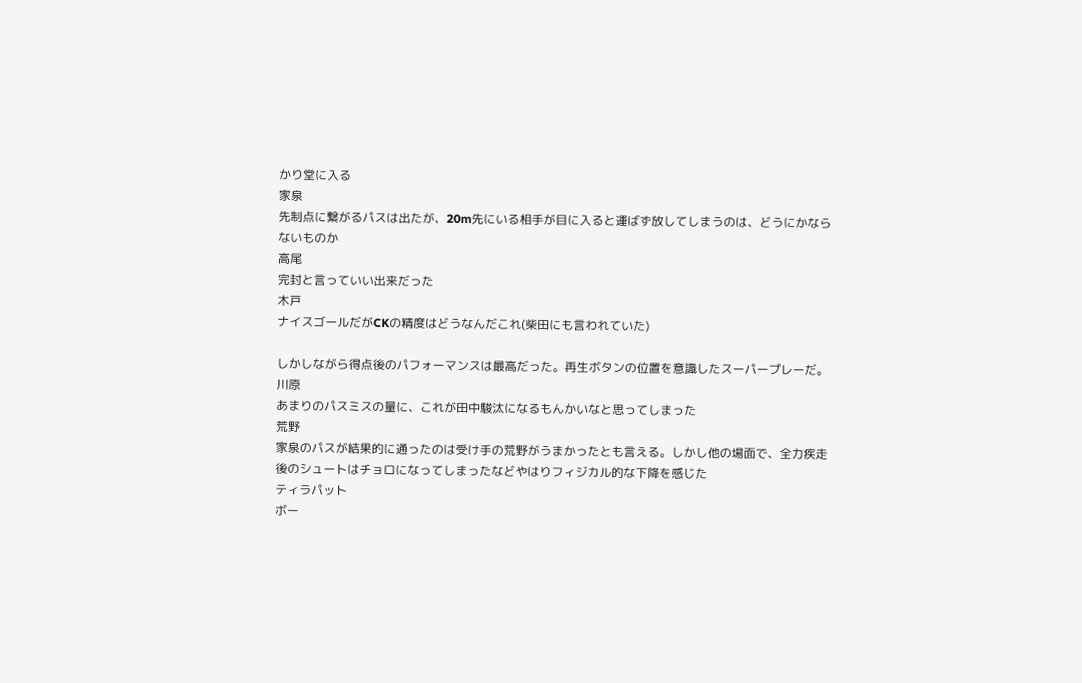かり堂に入る
家泉
先制点に繋がるパスは出たが、20m先にいる相手が目に入ると運ばず放してしまうのは、どうにかならないものか
高尾
完封と言っていい出来だった
木戸
ナイスゴールだがCKの精度はどうなんだこれ(柴田にも言われていた)

しかしながら得点後のパフォーマンスは最高だった。再生ボタンの位置を意識したスーパープレーだ。
川原
あまりのパスミスの量に、これが田中駿汰になるもんかいなと思ってしまった
荒野
家泉のパスが結果的に通ったのは受け手の荒野がうまかったとも言える。しかし他の場面で、全力疾走後のシュートはチョロになってしまったなどやはりフィジカル的な下降を感じた
ティラパット
ボー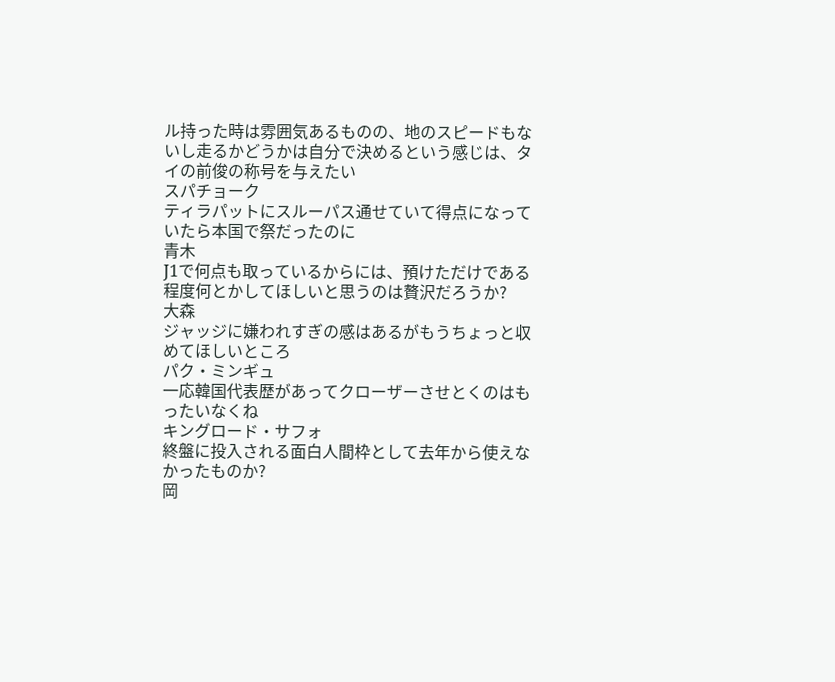ル持った時は雰囲気あるものの、地のスピードもないし走るかどうかは自分で決めるという感じは、タイの前俊の称号を与えたい
スパチョーク
ティラパットにスルーパス通せていて得点になっていたら本国で祭だったのに
青木
J1で何点も取っているからには、預けただけである程度何とかしてほしいと思うのは贅沢だろうか?
大森
ジャッジに嫌われすぎの感はあるがもうちょっと収めてほしいところ
パク・ミンギュ
一応韓国代表歴があってクローザーさせとくのはもったいなくね
キングロード・サフォ
終盤に投入される面白人間枠として去年から使えなかったものか?
岡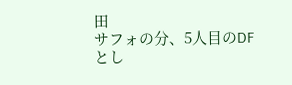田
サフォの分、5人目のDFとし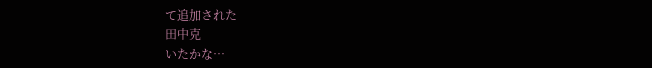て追加された
田中克
いたかな…